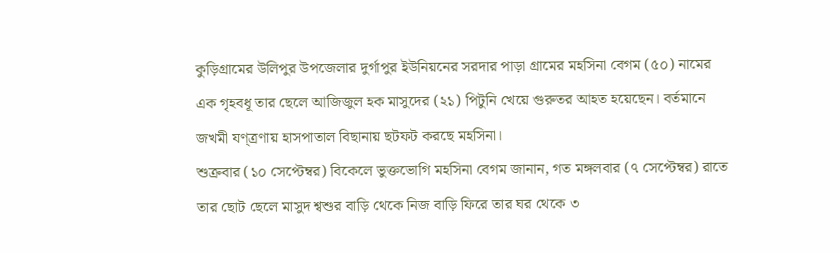কুড়িগ্রামের উলিপুর উপজেলার দুর্গাপুর ইউনিয়নের সরদার পাড়া গ্রামের মহসিনা বেগম (৫০) নামের এক গৃহবধূ তার ছেলে আজিজুল হক মাসুদের (২১) পিটুনি খেয়ে গুরুতর আহত হয়েছেন। বর্তমানে জখমী যণ্ত্রণায় হাসপাতাল বিছানায় ছটফট করছে মহসিনা।
শুক্রবার (১০ সেপ্টেম্বর) বিকেলে ভুক্তভোগি মহসিনা বেগম জানান, গত মঙ্গলবার (৭ সেপ্টেম্বর) রাতে তার ছোট ছেলে মাসুদ শ্বশুর বাড়ি থেকে নিজ বাড়ি ফিরে তার ঘর থেকে ৩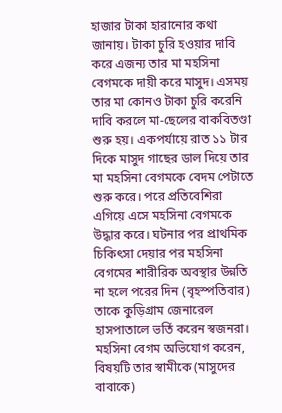হাজার টাকা হারানোর কথা জানায়। টাকা চুরি হওয়ার দাবি করে এজন্য তার মা মহসিনা বেগমকে দায়ী করে মাসুদ। এসময় তার মা কোনও টাকা চুরি করেনি দাবি করলে মা-ছেলের বাকবিতণ্ডা শুরু হয়। একপর্যায়ে রাত ১১ টার দিকে মাসুদ গাছের ডাল দিয়ে তার মা মহসিনা বেগমকে বেদম পেটাতে শুরু করে। পরে প্রতিবেশিরা এগিয়ে এসে মহসিনা বেগমকে উদ্ধার করে। ঘটনার পর প্রাথমিক চিকিৎসা দেয়ার পর মহসিনা বেগমের শারীরিক অবস্থার উন্নতি না হলে পরের দিন (বৃহস্পতিবার) তাকে কুড়িগ্রাম জেনারেল হাসপাতালে ভর্তি করেন স্বজনরা।
মহসিনা বেগম অভিযোগ করেন, বিষয়টি তার স্বামীকে (মাসুদের বাবাকে)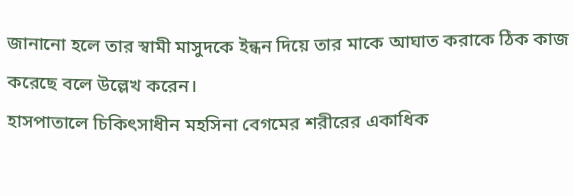জানানো হলে তার স্বামী মাসুদকে ইন্ধন দিয়ে তার মাকে আঘাত করাকে ঠিক কাজ করেছে বলে উল্লেখ করেন।
হাসপাতালে চিকিৎসাধীন মহসিনা বেগমের শরীরের একাধিক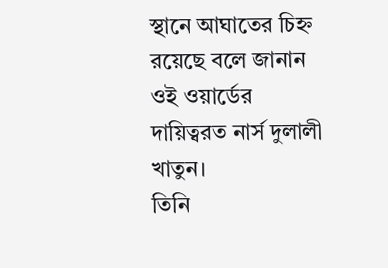স্থানে আঘাতের চিহ্ন রয়েছে বলে জানান ওই ওয়ার্ডের দায়িত্বরত নার্স দুলালী খাতুন।
তিনি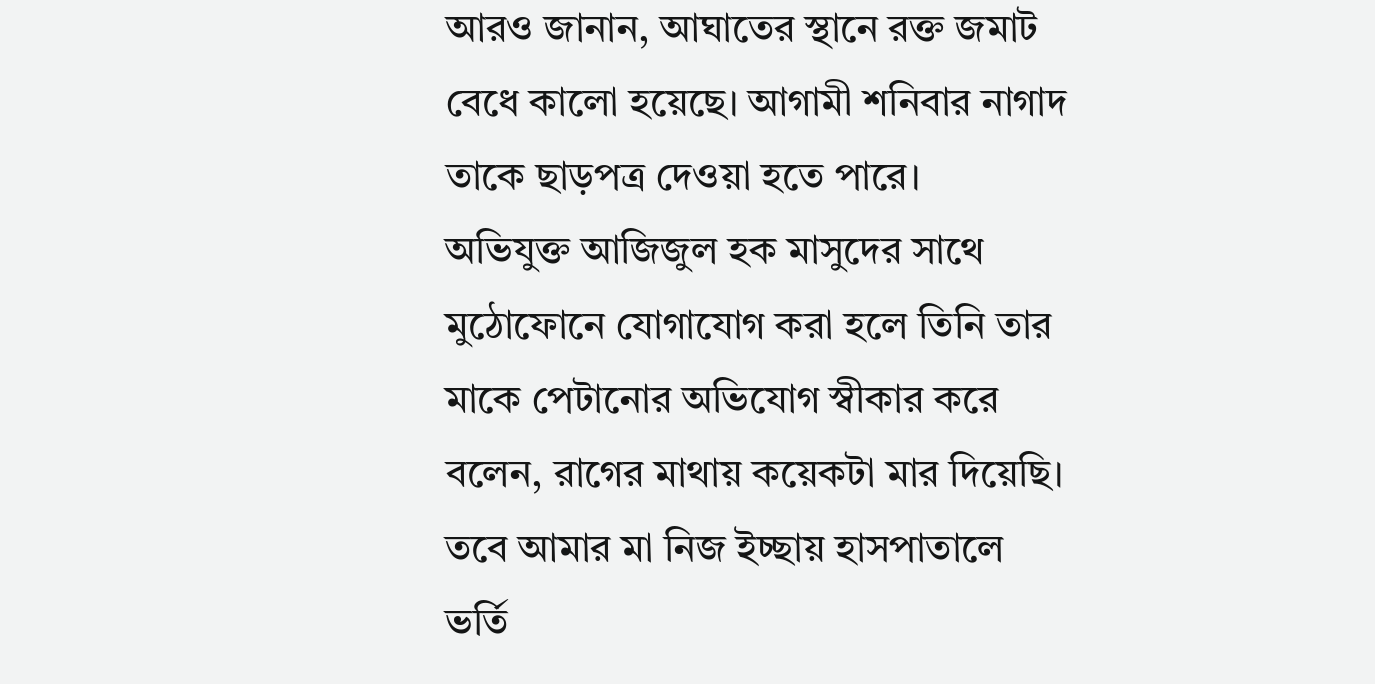আরও জানান, আঘাতের স্থানে রক্ত জমাট বেধে কালো হয়েছে। আগামী শনিবার নাগাদ তাকে ছাড়পত্র দেওয়া হতে পারে।
অভিযুক্ত আজিজুল হক মাসুদের সাথে মুঠোফোনে যোগাযোগ করা হলে তিনি তার মাকে পেটানোর অভিযোগ স্বীকার করে বলেন, রাগের মাথায় কয়েকটা মার দিয়েছি। তবে আমার মা নিজ ইচ্ছায় হাসপাতালে ভর্তি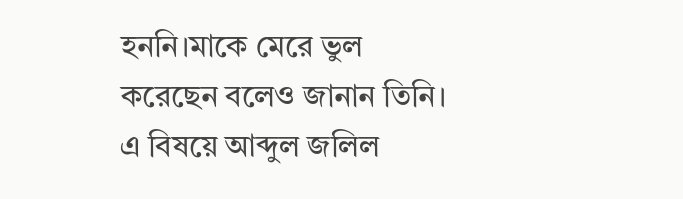হননি।মাকে মেরে ভুল করেছেন বলেও জানান তিনি।
এ বিষয়ে আব্দুল জলিল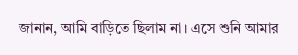জানান, আমি বাড়িতে ছিলাম না। এসে শুনি আমার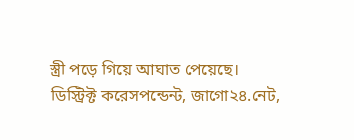স্ত্রী পড়ে গিয়ে আঘাত পেয়েছে।
ডিস্ট্রিক্ট করেসপন্ডেন্ট, জাগো২৪.নেট,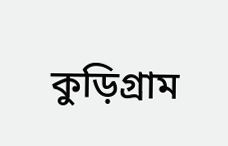কুড়িগ্রাম